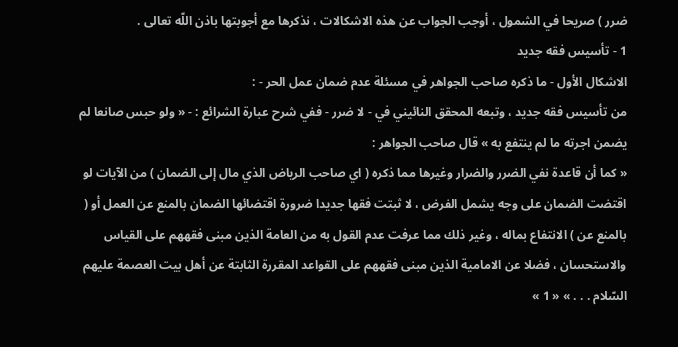ضرر ) صريحا في الشمول ، أوجب الجواب عن هذه الاشكالات ، نذكرها مع أجوبتها باذن اللّه تعالى .
1 - تأسيس فقه جديد
الاشكال الأول - ما ذكره صاحب الجواهر في مسئلة عدم ضمان عمل الحر - :
من تأسيس فقه جديد ، وتبعه المحقق النائيني في - لا ضرر - ففي شرح عبارة الشرائع : - « ولو حبس صانعا لم يضمن اجرته ما لم ينتفع به » قال صاحب الجواهر :
« كما أن قاعدة نفي الضرر والضرار وغيرها مما ذكره ( اي صاحب الرياض الذي مال إلى الضمان ) من الآيات لو اقتضت الضمان على وجه يشمل الفرض ، لا ثبتت فقها جديدا ضرورة اقتضائها الضمان بالمنع عن العمل أو ( بالمنع عن ) الانتفاع بماله ، وغير ذلك مما عرفت عدم القول به من العامة الذين مبنى فقههم على القياس والاستحسان ، فضلا عن الامامية الذين مبنى فقههم على القواعد المقررة الثابتة عن أهل بيت العصمة عليهم السّلام . . . » « 1 »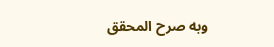وبه صرح المحقق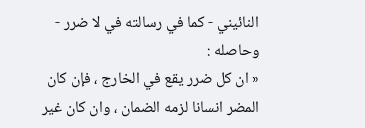النائيني - كما في رسالته في لا ضرر - وحاصله :
« ان كل ضرر يقع في الخارج ، فإن كان المضر انسانا لزمه الضمان ، وان كان غير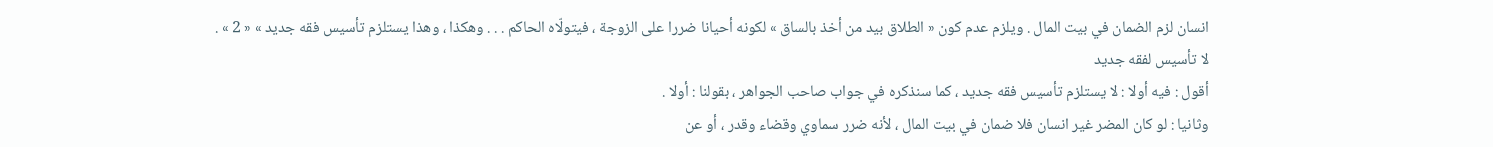انسان لزم الضمان في بيت المال . ويلزم عدم كون « الطلاق بيد من أخذ بالساق » لكونه أحيانا ضررا على الزوجة ، فيتولّاه الحاكم . . . وهكذا ، وهذا يستلزم تأسيس فقه جديد » « 2 » .
لا تأسيس لفقه جديد
أقول : فيه أولا : لا يستلزم تأسيس فقه جديد ، كما سنذكره في جواب صاحب الجواهر ، بقولنا : أولا .
وثانيا : لو كان المضر غير انسان فلا ضمان في بيت المال ، لأنه ضرر سماوي وقضاء وقدر ، أو عن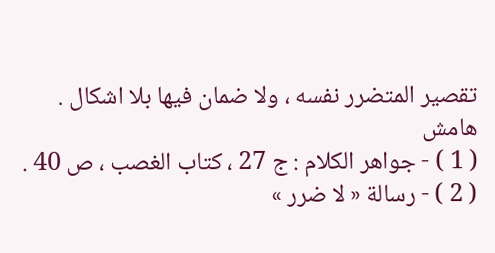تقصير المتضرر نفسه ، ولا ضمان فيها بلا اشكال .
هامش
( 1 ) - جواهر الكلام : ج 27 ، كتاب الغصب ، ص 40 .
( 2 ) - رسالة « لا ضرر »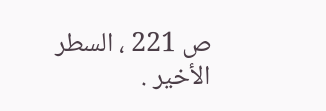ص 221 ، السطر الأخير .